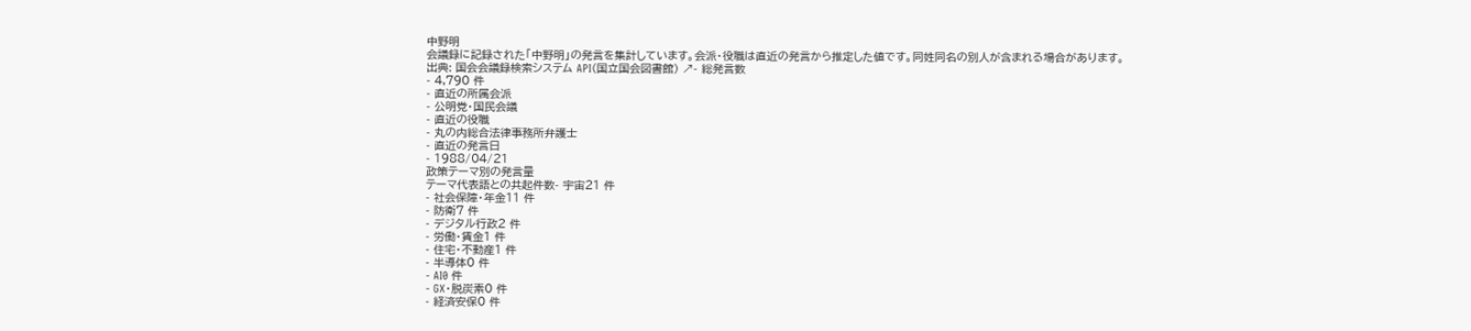中野明
会議録に記録された「中野明」の発言を集計しています。会派・役職は直近の発言から推定した値です。同姓同名の別人が含まれる場合があります。
出典: 国会会議録検索システム API(国立国会図書館) ↗- 総発言数
- 4,790 件
- 直近の所属会派
- 公明党・国民会議
- 直近の役職
- 丸の内総合法律事務所弁護士
- 直近の発言日
- 1988/04/21
政策テーマ別の発言量
テーマ代表語との共起件数- 宇宙21 件
- 社会保障・年金11 件
- 防衛7 件
- デジタル行政2 件
- 労働・賃金1 件
- 住宅・不動産1 件
- 半導体0 件
- AI0 件
- GX・脱炭素0 件
- 経済安保0 件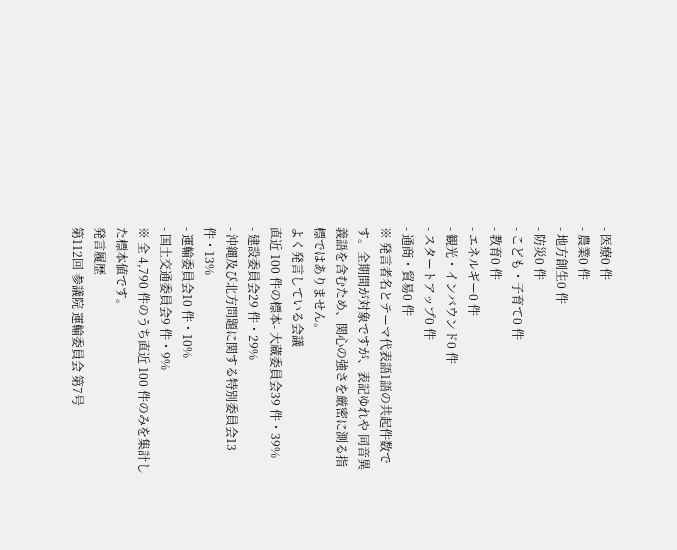- 医療0 件
- 農業0 件
- 地方創生0 件
- 防災0 件
- こども・子育て0 件
- 教育0 件
- エネルギー0 件
- 観光・インバウンド0 件
- スタートアップ0 件
- 通商・貿易0 件
※ 発言者名とテーマ代表語1語の共起件数です。全期間が対象ですが、表記ゆれや 同音異義語を含むため、関心の強さを厳密に測る指標ではありません。
よく発言している会議
直近 100 件の標本- 大蔵委員会39 件・39%
- 建設委員会29 件・29%
- 沖縄及び北方問題に関する特別委員会13 件・13%
- 運輸委員会10 件・10%
- 国土交通委員会9 件・9%
※ 全 4,790 件のうち直近 100 件のみを集計した標本値です。
発言履歴
第112回 参議院 運輸委員会 第7号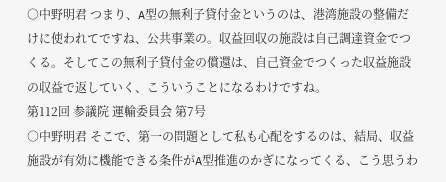○中野明君 つまり、A型の無利子貸付金というのは、港湾施設の整備だけに使われてですね、公共事業の。収益回収の施設は自己調達資金でつくる。そしてこの無利子貸付金の償還は、自己資金でつくった収益施設の収益で返していく、こういうことになるわけですね。
第112回 参議院 運輸委員会 第7号
○中野明君 そこで、第一の問題として私も心配をするのは、結局、収益施設が有効に機能できる条件がA型推進のかぎになってくる、こう思うわ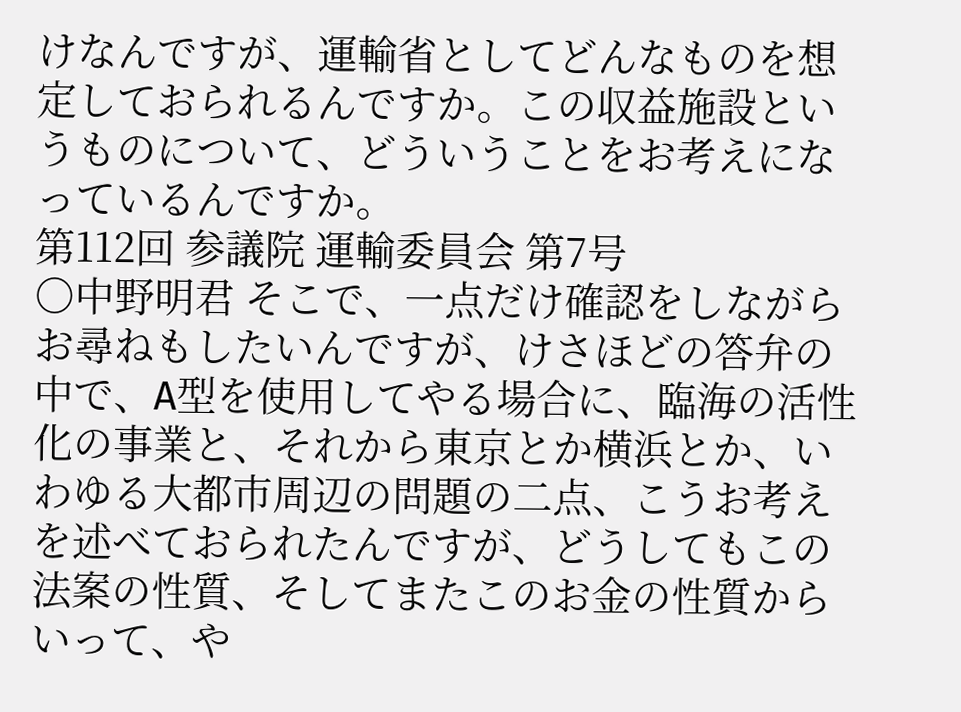けなんですが、運輸省としてどんなものを想定しておられるんですか。この収益施設というものについて、どういうことをお考えになっているんですか。
第112回 参議院 運輸委員会 第7号
○中野明君 そこで、一点だけ確認をしながらお尋ねもしたいんですが、けさほどの答弁の中で、A型を使用してやる場合に、臨海の活性化の事業と、それから東京とか横浜とか、いわゆる大都市周辺の問題の二点、こうお考えを述べておられたんですが、どうしてもこの法案の性質、そしてまたこのお金の性質からいって、や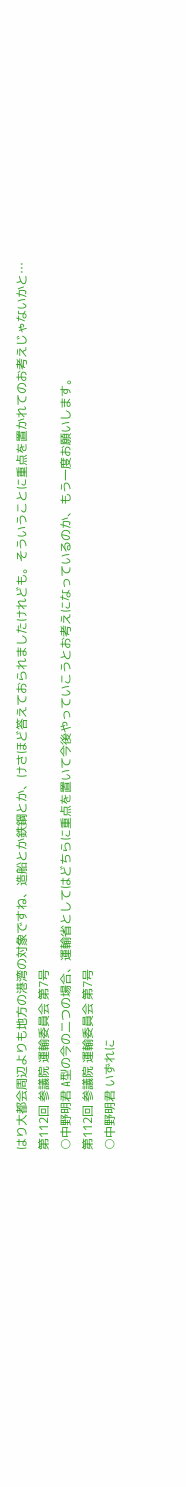はり大都会周辺よりも地方の港湾の対象ですね、造船とか鉄鋼とか、けさほど答えておられましたけれども。そういうことに重点を置かれてのお考えじゃないかと…
第112回 参議院 運輸委員会 第7号
○中野明君 A型の今の二つの場合、運輸省としてはどちらに重点を置いて今後やっていこうとお考えになっているのか、もう一度お願いします。
第112回 参議院 運輸委員会 第7号
○中野明君 いずれに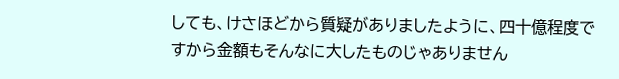しても、けさほどから質疑がありましたように、四十億程度ですから金額もそんなに大したものじゃありません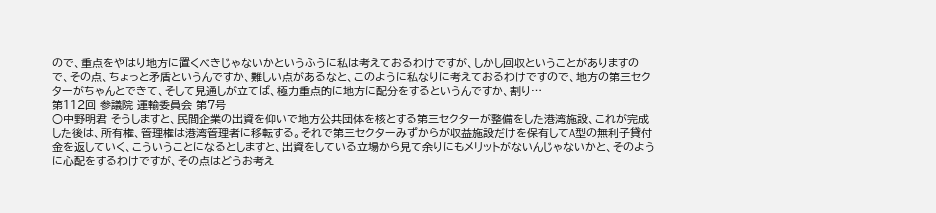ので、重点をやはり地方に置くべきじゃないかというふうに私は考えておるわけですが、しかし回収ということがありますので、その点、ちょっと矛盾というんですか、難しい点があるなと、このように私なりに考えておるわけですので、地方の第三セクターがちゃんとできて、そして見通しが立てば、極力重点的に地方に配分をするというんですか、割り…
第112回 参議院 運輸委員会 第7号
○中野明君 そうしますと、民間企業の出資を仰いで地方公共団体を核とする第三セクターが整備をした港湾施設、これが完成した後は、所有権、管理権は港湾管理者に移転する。それで第三セクターみずからが収益施設だけを保有してA型の無利子貸付金を返していく、こういうことになるとしますと、出資をしている立場から見て余りにもメリットがないんじゃないかと、そのように心配をするわけですが、その点はどうお考え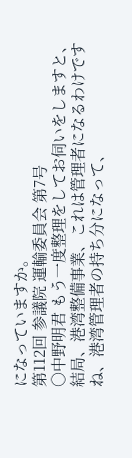になっていますか。
第112回 参議院 運輸委員会 第7号
○中野明君 もう一度整理をしてお伺いをしますと、結局、港湾整備事業、これは管理者になるわけですね、港湾管理者の持ち分になって、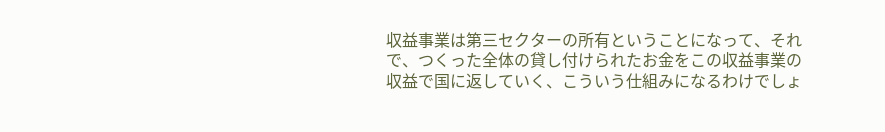収益事業は第三セクターの所有ということになって、それで、つくった全体の貸し付けられたお金をこの収益事業の収益で国に返していく、こういう仕組みになるわけでしょ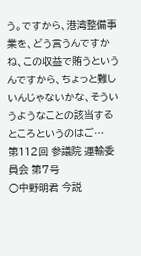う。ですから、港湾整備事業を、どう言うんですかね、この収益で賄うというんですから、ちょっと難しいんじゃないかな、そういうようなことの該当するところというのはご…
第112回 参議院 運輸委員会 第7号
○中野明君 今説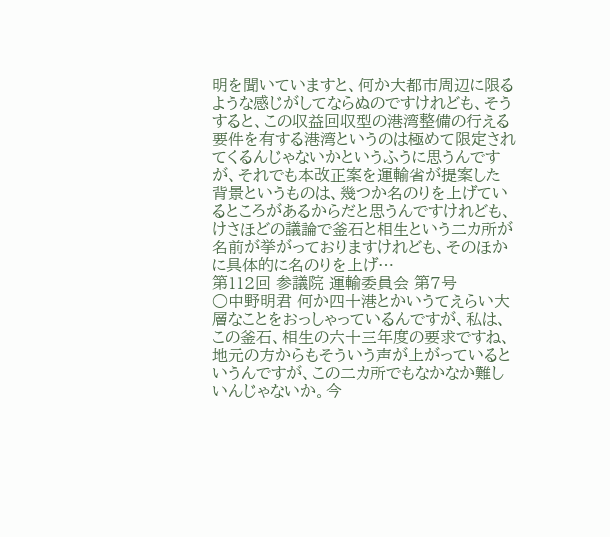明を聞いていますと、何か大都市周辺に限るような感じがしてならぬのですけれども、そうすると、この収益回収型の港湾整備の行える要件を有する港湾というのは極めて限定されてくるんじゃないかというふうに思うんですが、それでも本改正案を運輸省が提案した背景というものは、幾つか名のりを上げているところがあるからだと思うんですけれども、けさほどの議論で釜石と相生という二カ所が名前が挙がっておりますけれども、そのほかに具体的に名のりを上げ…
第112回 参議院 運輸委員会 第7号
○中野明君 何か四十港とかいうてえらい大層なことをおっしゃっているんですが、私は、この釜石、相生の六十三年度の要求ですね、地元の方からもそういう声が上がっているというんですが、この二カ所でもなかなか難しいんじゃないか。今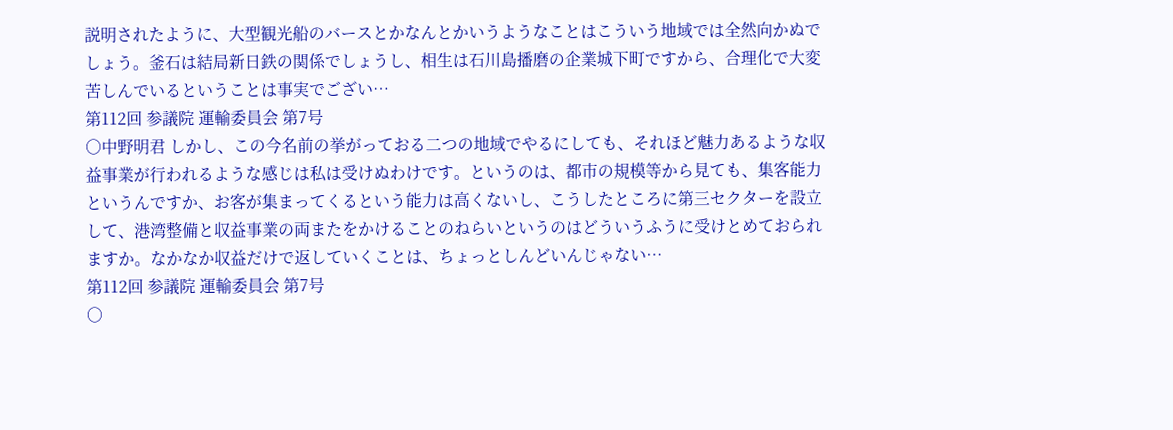説明されたように、大型観光船のバースとかなんとかいうようなことはこういう地域では全然向かぬでしょう。釜石は結局新日鉄の関係でしょうし、相生は石川島播磨の企業城下町ですから、合理化で大変苦しんでいるということは事実でござい…
第112回 参議院 運輸委員会 第7号
○中野明君 しかし、この今名前の挙がっておる二つの地域でやるにしても、それほど魅力あるような収益事業が行われるような感じは私は受けぬわけです。というのは、都市の規模等から見ても、集客能力というんですか、お客が集まってくるという能力は高くないし、こうしたところに第三セクターを設立して、港湾整備と収益事業の両またをかけることのねらいというのはどういうふうに受けとめておられますか。なかなか収益だけで返していくことは、ちょっとしんどいんじゃない…
第112回 参議院 運輸委員会 第7号
○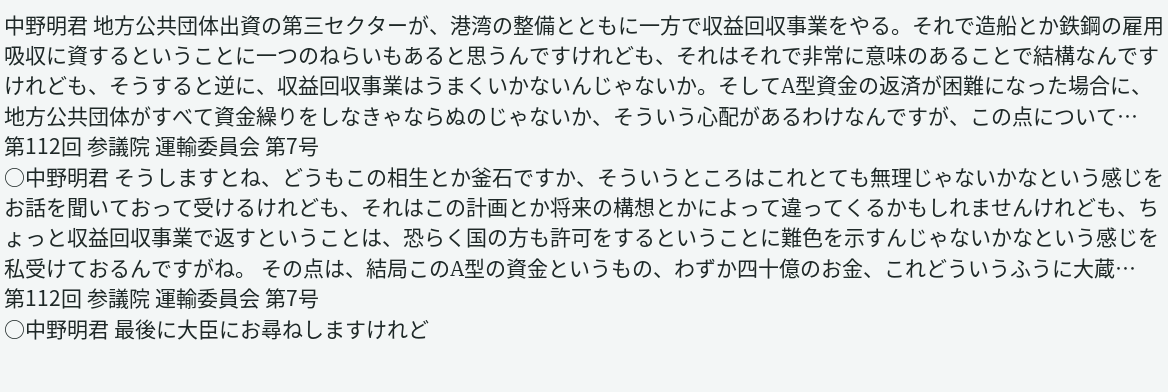中野明君 地方公共団体出資の第三セクターが、港湾の整備とともに一方で収益回収事業をやる。それで造船とか鉄鋼の雇用吸収に資するということに一つのねらいもあると思うんですけれども、それはそれで非常に意味のあることで結構なんですけれども、そうすると逆に、収益回収事業はうまくいかないんじゃないか。そしてA型資金の返済が困難になった場合に、地方公共団体がすべて資金繰りをしなきゃならぬのじゃないか、そういう心配があるわけなんですが、この点について…
第112回 参議院 運輸委員会 第7号
○中野明君 そうしますとね、どうもこの相生とか釜石ですか、そういうところはこれとても無理じゃないかなという感じをお話を聞いておって受けるけれども、それはこの計画とか将来の構想とかによって違ってくるかもしれませんけれども、ちょっと収益回収事業で返すということは、恐らく国の方も許可をするということに難色を示すんじゃないかなという感じを私受けておるんですがね。 その点は、結局このA型の資金というもの、わずか四十億のお金、これどういうふうに大蔵…
第112回 参議院 運輸委員会 第7号
○中野明君 最後に大臣にお尋ねしますけれど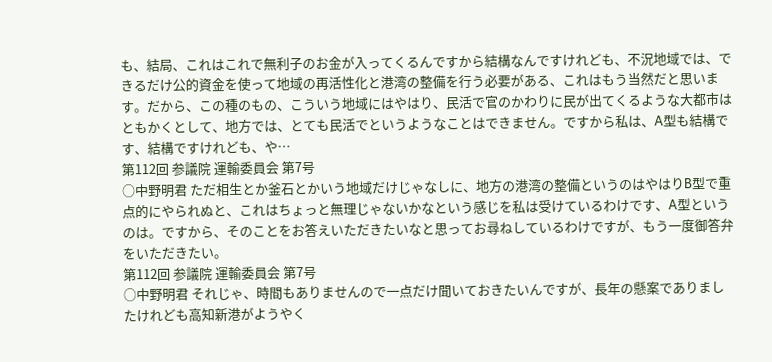も、結局、これはこれで無利子のお金が入ってくるんですから結構なんですけれども、不況地域では、できるだけ公的資金を使って地域の再活性化と港湾の整備を行う必要がある、これはもう当然だと思います。だから、この種のもの、こういう地域にはやはり、民活で官のかわりに民が出てくるような大都市はともかくとして、地方では、とても民活でというようなことはできません。ですから私は、A型も結構です、結構ですけれども、や…
第112回 参議院 運輸委員会 第7号
○中野明君 ただ相生とか釜石とかいう地域だけじゃなしに、地方の港湾の整備というのはやはりB型で重点的にやられぬと、これはちょっと無理じゃないかなという感じを私は受けているわけです、A型というのは。ですから、そのことをお答えいただきたいなと思ってお尋ねしているわけですが、もう一度御答弁をいただきたい。
第112回 参議院 運輸委員会 第7号
○中野明君 それじゃ、時間もありませんので一点だけ聞いておきたいんですが、長年の懸案でありましたけれども高知新港がようやく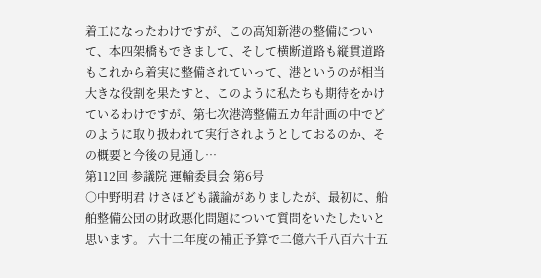着工になったわけですが、この高知新港の整備について、本四架橋もできまして、そして横断道路も縦貫道路もこれから着実に整備されていって、港というのが相当大きな役割を果たすと、このように私たちも期待をかけているわけですが、第七次港湾整備五カ年計画の中でどのように取り扱われて実行されようとしておるのか、その概要と今後の見通し…
第112回 参議院 運輸委員会 第6号
○中野明君 けさほども議論がありましたが、最初に、船舶整備公団の財政悪化問題について質問をいたしたいと思います。 六十二年度の補正予算で二億六千八百六十五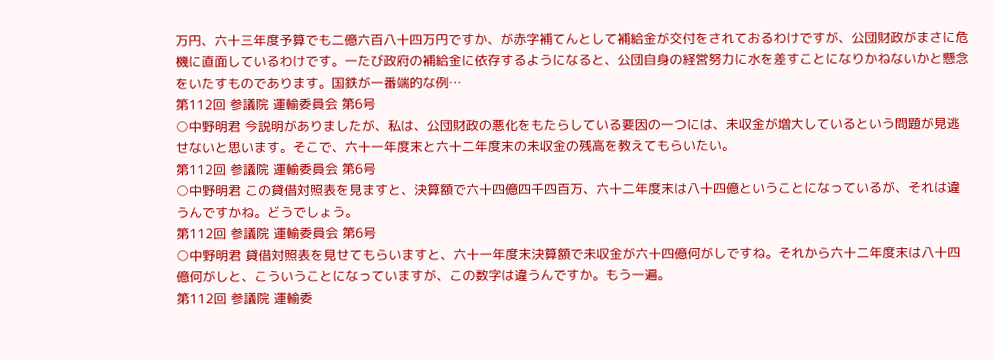万円、六十三年度予算でも二億六百八十四万円ですか、が赤字補てんとして補給金が交付をされておるわけですが、公団財政がまさに危機に直面しているわけです。一たび政府の補給金に依存するようになると、公団自身の経営努力に水を差すことになりかねないかと懸念をいたすものであります。国鉄が一番端的な例…
第112回 参議院 運輸委員会 第6号
○中野明君 今説明がありましたが、私は、公団財政の悪化をもたらしている要因の一つには、未収金が増大しているという問題が見逃せないと思います。そこで、六十一年度末と六十二年度末の未収金の残高を教えてもらいたい。
第112回 参議院 運輸委員会 第6号
○中野明君 この貸借対照表を見ますと、決算額で六十四億四千四百万、六十二年度末は八十四億ということになっているが、それは違うんですかね。どうでしょう。
第112回 参議院 運輸委員会 第6号
○中野明君 貸借対照表を見せてもらいますと、六十一年度末決算額で未収金が六十四億何がしですね。それから六十二年度末は八十四億何がしと、こういうことになっていますが、この数字は違うんですか。もう一遍。
第112回 参議院 運輸委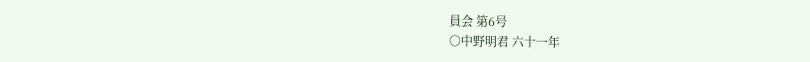員会 第6号
○中野明君 六十一年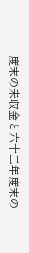度末の未収金と六十二年度末の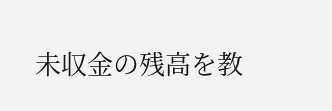未収金の残高を教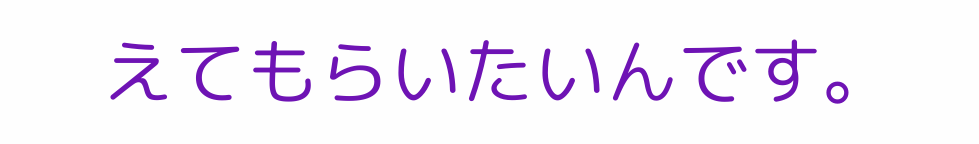えてもらいたいんです。